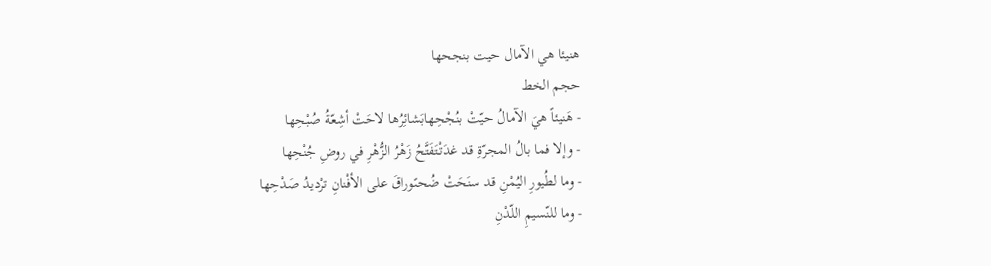هنيئا هي الآمال حيت بنجحها
حجم الخط
- هَنيئاً هيَ الآمالُ حيّتْ بنُجْحِهابَشائِرُها لاحَتْ أشِعّةُ صُبْحِها
- وإلا فما بالُ المجرّةِ قد غدَتْتَفَتَّحُ زَهْرُ الزُّهْرِ في روضِ جُنْحِها
- وما لطُيورِ اليُمْنِ قد سنَحَتْ ضُحىًوراقَ على الأفْنانِ ترْديدُ صَدْحِها
- وما للنّسيمِ اللّدْنِ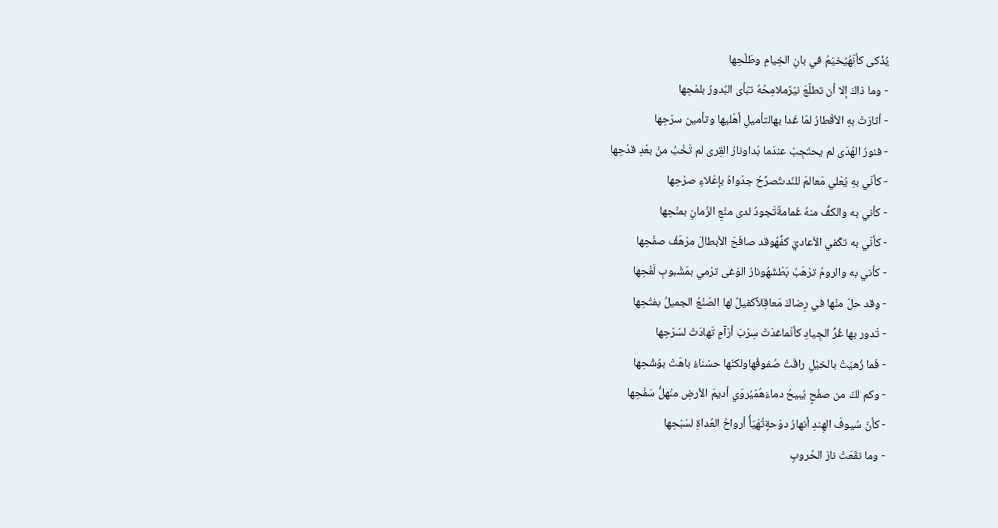يُذْكى كأنّهُيُخيّمُ في بانِ الخِيامِ وطَلْحِها
- وما ذاكَ إلا أن تطلّعَ نيّرٌملامِحُهُ تبْأى البُدورُ بلمْحِها
- أثارَتْ بهِ الأقْطارُ لمّا غَدا بهالتأميلِ أهْليها وتأمين سرْحِها
- فنورُ الهُدَى لم يحتَجِبْ عندَما بَداونارُ القِرى لم تَخْبُ منْ بعْدِ قدْحِها
- كأنّي بهِ يُعْلي مَعالمَ للنّدىتُصرِّحُ جدْواهُ بإعْلاءِ صرْحِها
- كأني به والكفُّ منهُ غَمامةٌتَجودُ لدى منْعِ الزّمانِ بمنْحِها
- كأنّي به تكْفي الأعاديَ كفُّهُوقد صافَحَ الأبطالَ مرْهَفُ صفْحِها
- كأني به والرومُ ترْهَبُ بَطْشَهُونارُ الوَغى ترْمي بمَشْبوبِ لَفْحِها
- وقد حلّ منْها في رِضاكَ مَعاقِلاًكفيلٌ لها الصّنْعُ الجميلُ بفتْحِها
- تَدور بها غُرُّ الجِيادِ كأنّماغدَتْ سِرْبَ أرْآمٍ تَهادَتْ لسَرْحِها
- فَما زُهيَتْ بالخيْلِ راقَتْ صُفوفُهاولكنّها حسْناءُ باهَتْ بوُشْحِها
- وكم لكَ من صفْحٍ يُبيحُ دماءَهُمْيُروّي أديمَ الأرضِ منْهلُّ سَفْحِها
- كأنّ سُيوفَ الهِندِ أنهارُ دوْحةٍتُهَيّأُ أرواحُ العُداةِ لسَبْحِها
- وما نقَعَتْ نارَ الحُروبِ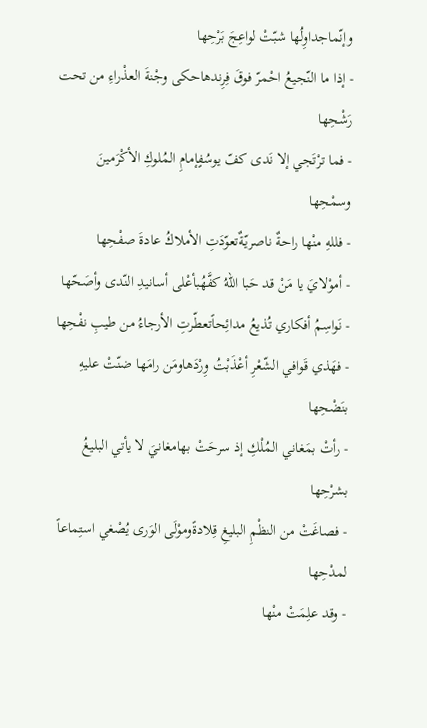وإنّماجداوِلُها شبّتْ لواعِجَ بَرْحِها
- إذا ما النّجيعُ احْمرّ فوقَ فِرِندهاحكى وجْنةَ العذْراءِ من تحت رَشْحِها
- فما ترْتَجي إلا نَدى كفّ يوسُفٍإمامِ المُلوكِ الأكْرَمينَ وسمْحِها
- فللهِ منْها راحةٌ ناصريّةٌتعوّدَتِ الأملاكُ عادةَ صفْحِها
- أموْلايَ يا مَنْ قد حَبا اللهُ كفَّهُبأعْلى أسانيدِ النّدى وأصَحّها
- نَواسِمُ أفكاري تُذيعُ مدائِحاًتعطّرتِ الأرجاءُ من طيبِ نفْحِها
- فهَذي قَوافي الشّعْرِ أعْذَبْتُ وِرْدَهاومَن رامَها ضنّتْ عليهِ بنَضْحِها
- رأتْ بمَغاني المُلْكِ إذ سرحَتْ بهامغانيَ لا يأتي البليغُ بشرْحِها
- فصاغَتْ من النظْمِ البليغِ قِلادةًوموْلَى الوَرى يُصْغي استِماعاً لمدْحِها
- وقد علِمَتْ منْها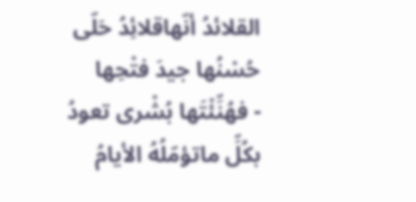القلائدُ أنّهاقلائِدُ حَلّى حُسْنُها جيدَ فتْحِها
- فهُنِّئْتَها بُشْرى تعودُ بكُلِّ ماتؤمّلُهُ الأيامُ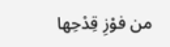من فوْزِ قِدْحِها